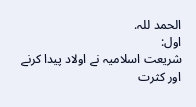الحمد للہ.
اول:
شريعت اسلاميہ نے اولاد پيدا كرنے اور كثرت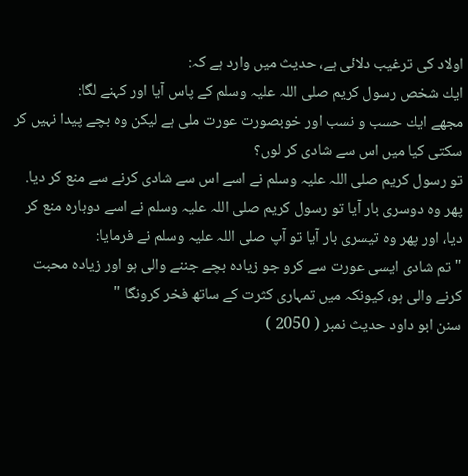اولاد كى ترغيب دلائى ہے، حديث ميں وارد ہے كہ:
ايك شخص رسول كريم صلى اللہ عليہ وسلم كے پاس آيا اور كہنے لگا:
مجھے ايك حسب و نسب اور خوبصورت عورت ملى ہے ليكن وہ بچے پيدا نہيں كر سكتى كيا ميں اس سے شادى كر لوں؟
تو رسول كريم صلى اللہ عليہ وسلم نے اسے اس سے شادى كرنے سے منع كر ديا.
پھر وہ دوسرى بار آيا تو رسول كريم صلى اللہ عليہ وسلم نے اسے دوبارہ منع كر ديا، اور پھر وہ تيسرى بار آيا تو آپ صلى اللہ عليہ وسلم نے فرمايا:
" تم شادى ايسى عورت سے كرو جو زيادہ بچے جننے والى ہو اور زيادہ محبت كرنے والى ہو، كيونكہ ميں تمہارى كثرت كے ساتھ فخر كرونگا "
سنن ابو داود حديث نمبر ( 2050 )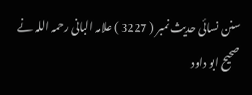سنن نسائى حديث نمبر ( 3227 ) علامہ البانى رحمہ اللہ نے صحيح ابو داود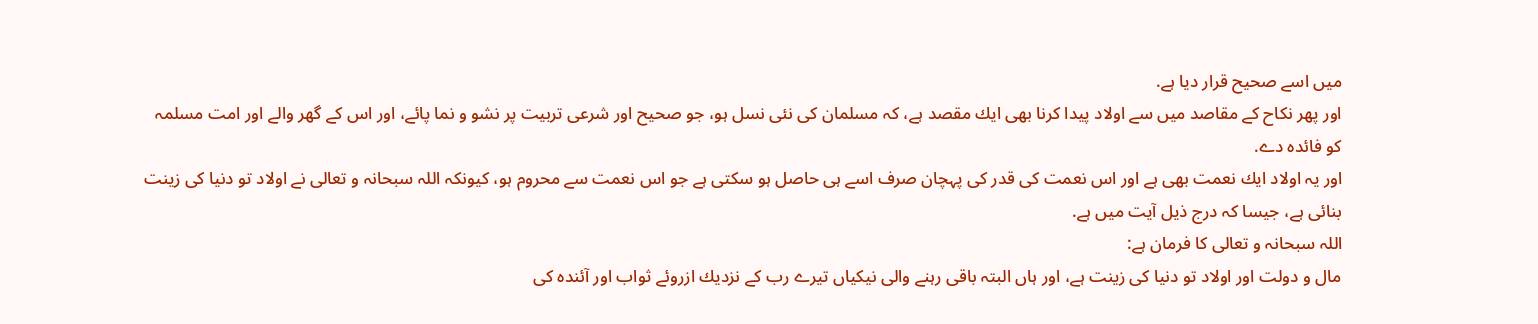ميں اسے صحيح قرار ديا ہے.
اور پھر نكاح كے مقاصد ميں سے اولاد پيدا كرنا بھى ايك مقصد ہے، كہ مسلمان كى نئى نسل ہو، جو صحيح اور شرعى تربيت پر نشو و نما پائے، اور اس كے گھر والے اور امت مسلمہ كو فائدہ دے.
اور يہ اولاد ايك نعمت بھى ہے اور اس نعمت كى قدر كى پہچان صرف اسے ہى حاصل ہو سكتى ہے جو اس نعمت سے محروم ہو، كيونكہ اللہ سبحانہ و تعالى نے اولاد تو دنيا كى زينت بنائى ہے، جيسا كہ درج ذيل آيت ميں ہے.
اللہ سبحانہ و تعالى كا فرمان ہے:
مال و دولت اور اولاد تو دنيا كى زينت ہے، اور ہاں البتہ باقى رہنے والى نيكياں تيرے رب كے نزديك ازروئے ثواب اور آئندہ كى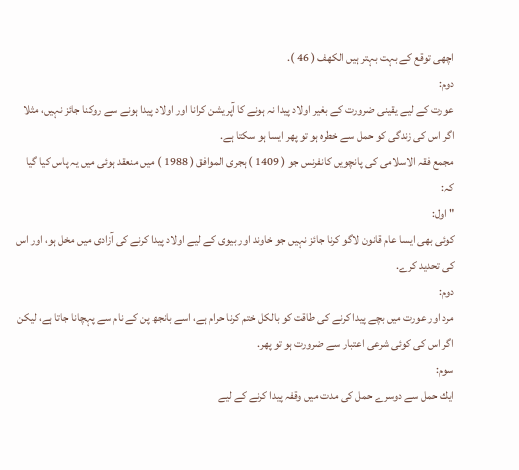اچھى توقع كے بہت بہتر ہيں الكھف ( 46 ).
دوم:
عورت كے ليے يقينى ضرورت كے بغير اولاد پيدا نہ ہونے كا آپريشن كرانا اور اولاد پيدا ہونے سے روكنا جائز نہيں، مثلا اگر اس كى زندگى كو حمل سے خطرہ ہو تو پھر ايسا ہو سكتا ہے.
مجمع فقہ الاسلامى كى پانچويں كانفرنس جو ( 1409 ) ہجرى الموافق ( 1988 ) ميں منعقد ہوئى ميں يہ پاس كيا گيا كہ:
" اول:
كوئى بھى ايسا عام قانون لاگو كرنا جائز نہيں جو خاوند اور بيوى كے ليے اولاد پيدا كرنے كى آزادى ميں مخل ہو، اور اس كى تحديد كرے.
دوم:
مرد اور عورت ميں بچے پيدا كرنے كى طاقت كو بالكل ختم كرنا حرام ہے، اسے بانجھ پن كے نام سے پہچانا جاتا ہے، ليكن اگر اس كى كوئى شرعى اعتبار سے ضرورت ہو تو پھر.
سوم:
ايك حمل سے دوسرے حمل كى مدت ميں وقفہ پيدا كرنے كے ليے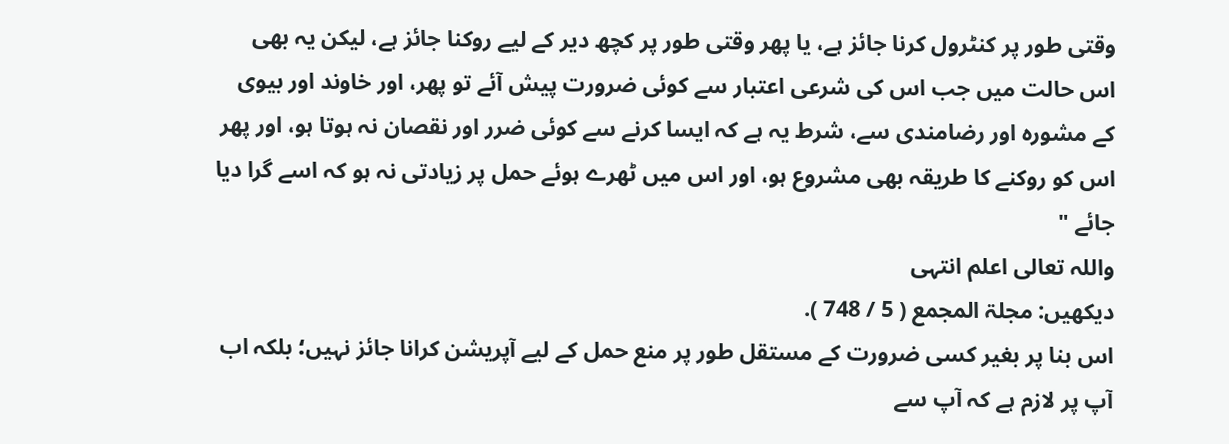وقتى طور پر كنٹرول كرنا جائز ہے، يا پھر وقتى طور پر كچھ دير كے ليے روكنا جائز ہے، ليكن يہ بھى اس حالت ميں جب اس كى شرعى اعتبار سے كوئى ضرورت پيش آئے تو پھر، اور خاوند اور بيوى كے مشورہ اور رضامندى سے، شرط يہ ہے كہ ايسا كرنے سے كوئى ضرر اور نقصان نہ ہوتا ہو، اور پھر اس كو روكنے كا طريقہ بھى مشروع ہو، اور اس ميں ٹھرے ہوئے حمل پر زيادتى نہ ہو كہ اسے گرا ديا جائے "
واللہ تعالى اعلم انتہى
ديكھيں: مجلۃ المجمع ( 5 / 748 ).
اس بنا پر بغير كسى ضرورت كے مستقل طور پر منع حمل كے ليے آپريشن كرانا جائز نہيں؛ بلكہ اب آپ پر لازم ہے كہ آپ سے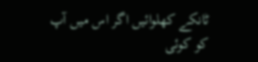ٹانكے كھلوائيں اگر اس ميں آپ كو كوئى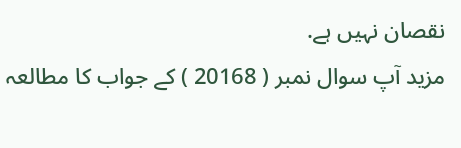نقصان نہيں ہے.
مزيد آپ سوال نمبر ( 20168 ) كے جواب كا مطالعہ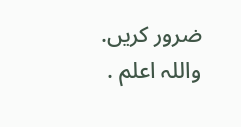ضرور كريں.
واللہ اعلم .